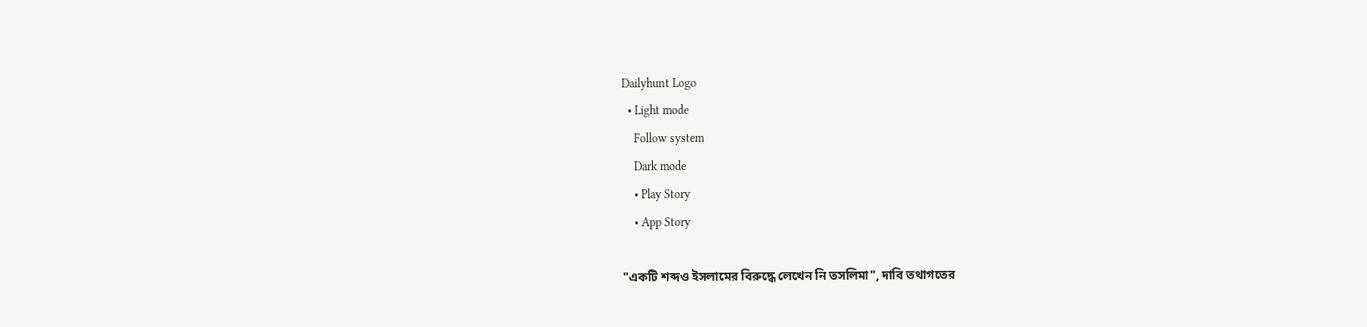Dailyhunt Logo
  • Light mode
    Follow system
    Dark mode
    • Play Story
    • App Story

"একটি শব্দও ইসলামের বিরুদ্ধে লেখেন নি তসলিমা", দাবি তথাগতের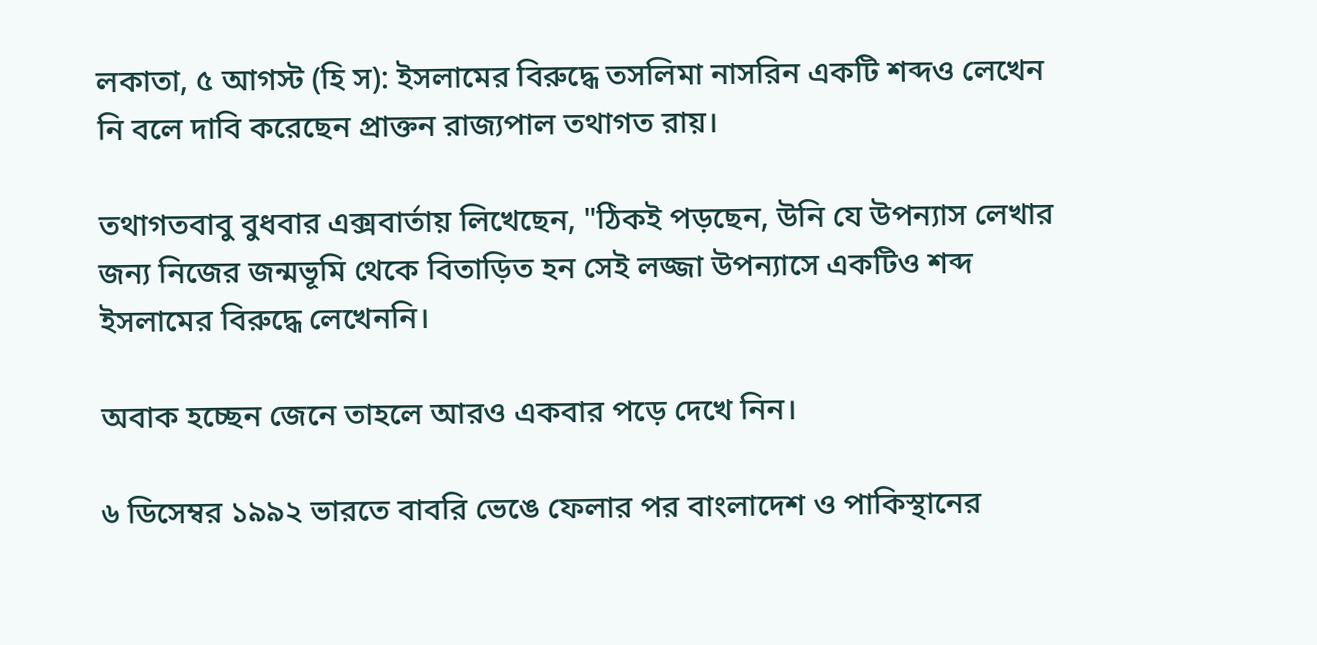লকাতা, ৫ আগস্ট (হি স): ইসলামের বিরুদ্ধে তসলিমা নাসরিন একটি শব্দও লেখেন নি বলে দাবি করেছেন প্রাক্তন রাজ্যপাল তথাগত রায়।

তথাগতবাবু বুধবার এক্সবার্তায় লিখেছেন, "ঠিকই পড়ছেন, উনি যে উপন্যাস লেখার জন্য নিজের জন্মভূমি থেকে বিতাড়িত হন সেই লজ্জা উপন্যাসে একটিও শব্দ ইসলামের বিরুদ্ধে লেখেননি।

অবাক হচ্ছেন জেনে তাহলে আরও একবার পড়ে দেখে নিন।

৬ ডিসেম্বর ১৯৯২ ভারতে বাবরি ভেঙে ফেলার পর বাংলাদেশ ও পাকিস্থানের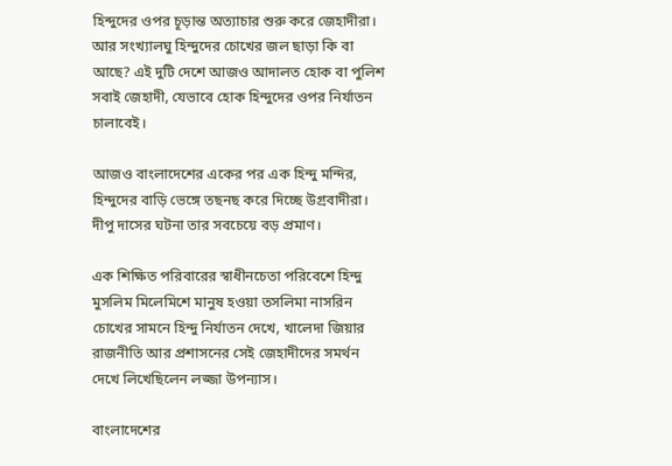হিন্দুদের ওপর চূড়ান্ত অত্যাচার শুরু করে জেহাদীরা। আর সংখ্যালঘু হিন্দুদের চোখের জল ছাড়া কি বা আছে? এই দুটি দেশে আজও আদালত হোক বা পুলিশ সবাই জেহাদী, যেভাবে হোক হিন্দুদের ওপর নির্যাতন চালাবেই।

আজও বাংলাদেশের একের পর এক হিন্দু মন্দির, হিন্দুদের বাড়ি ভেঙ্গে তছনছ করে দিচ্ছে উগ্রবাদীরা। দীপু দাসের ঘটনা তার সবচেয়ে বড় প্রমাণ।

এক শিক্ষিত পরিবারের স্বাধীনচেতা পরিবেশে হিন্দু মুসলিম মিলেমিশে মানুষ হওয়া তসলিমা নাসরিন চোখের সামনে হিন্দু নির্যাতন দেখে, খালেদা জিয়ার রাজনীতি আর প্রশাসনের সেই জেহাদীদের সমর্থন দেখে লিখেছিলেন লজ্জা উপন্যাস।

বাংলাদেশের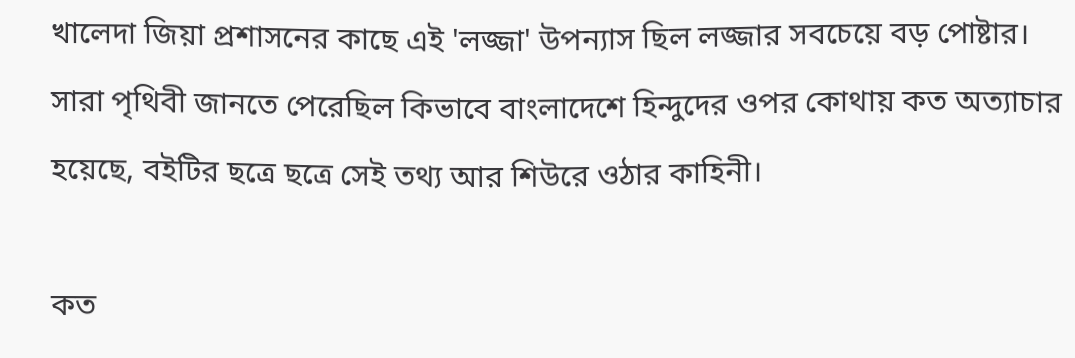খালেদা জিয়া প্রশাসনের কাছে এই 'লজ্জা' উপন্যাস ছিল লজ্জার সবচেয়ে বড় পোষ্টার। সারা পৃথিবী জানতে পেরেছিল কিভাবে বাংলাদেশে হিন্দুদের ওপর কোথায় কত অত্যাচার হয়েছে, বইটির ছত্রে ছত্রে সেই তথ্য আর শিউরে ওঠার কাহিনী।

কত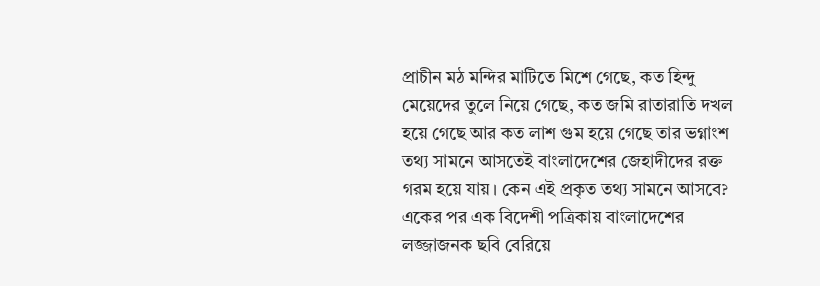প্রাচীন মঠ মন্দির মাটিতে মিশে গেছে, কত হিন্দু মেয়েদের তুলে নিয়ে গেছে, কত জমি রাতারাতি দখল হয়ে গেছে আর কত লাশ গুম হয়ে গেছে তার ভগ্নাংশ তথ্য সামনে আসতেই বাংলাদেশের জেহাদীদের রক্ত গরম হয়ে যায়। কেন এই প্রকৃত তথ্য সামনে আসবে? একের পর এক বিদেশী পত্রিকায় বাংলাদেশের লজ্জাজনক ছবি বেরিয়ে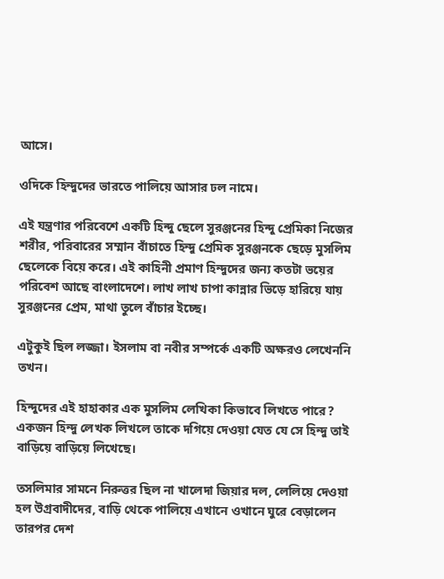আসে।

ওদিকে হিন্দুদের ভারতে পালিয়ে আসার ঢল নামে।

এই যন্ত্রণার পরিবেশে একটি হিন্দু ছেলে সুরঞ্জনের হিন্দু প্রেমিকা নিজের শরীর, পরিবারের সম্মান বাঁচাতে হিন্দু প্রেমিক সুরঞ্জনকে ছেড়ে মুসলিম ছেলেকে বিয়ে করে। এই কাহিনী প্রমাণ হিন্দুদের জন্য কতটা ভয়ের পরিবেশ আছে বাংলাদেশে। লাখ লাখ চাপা কান্নার ভিড়ে হারিয়ে যায় সুরঞ্জনের প্রেম, মাথা তুলে বাঁচার ইচ্ছে।

এটুকুই ছিল লজ্জা। ইসলাম বা নবীর সম্পর্কে একটি অক্ষরও লেখেননি তখন।

হিন্দুদের এই হাহাকার এক মুসলিম লেখিকা কিভাবে লিখতে পারে? একজন হিন্দু লেখক লিখলে তাকে দগিয়ে দেওয়া যেত যে সে হিন্দু তাই বাড়িয়ে বাড়িয়ে লিখেছে।

তসলিমার সামনে নিরুত্তর ছিল না খালেদা জিয়ার দল, লেলিয়ে দেওয়া হল উগ্রবাদীদের, বাড়ি থেকে পালিয়ে এখানে ওখানে ঘুরে বেড়ালেন তারপর দেশ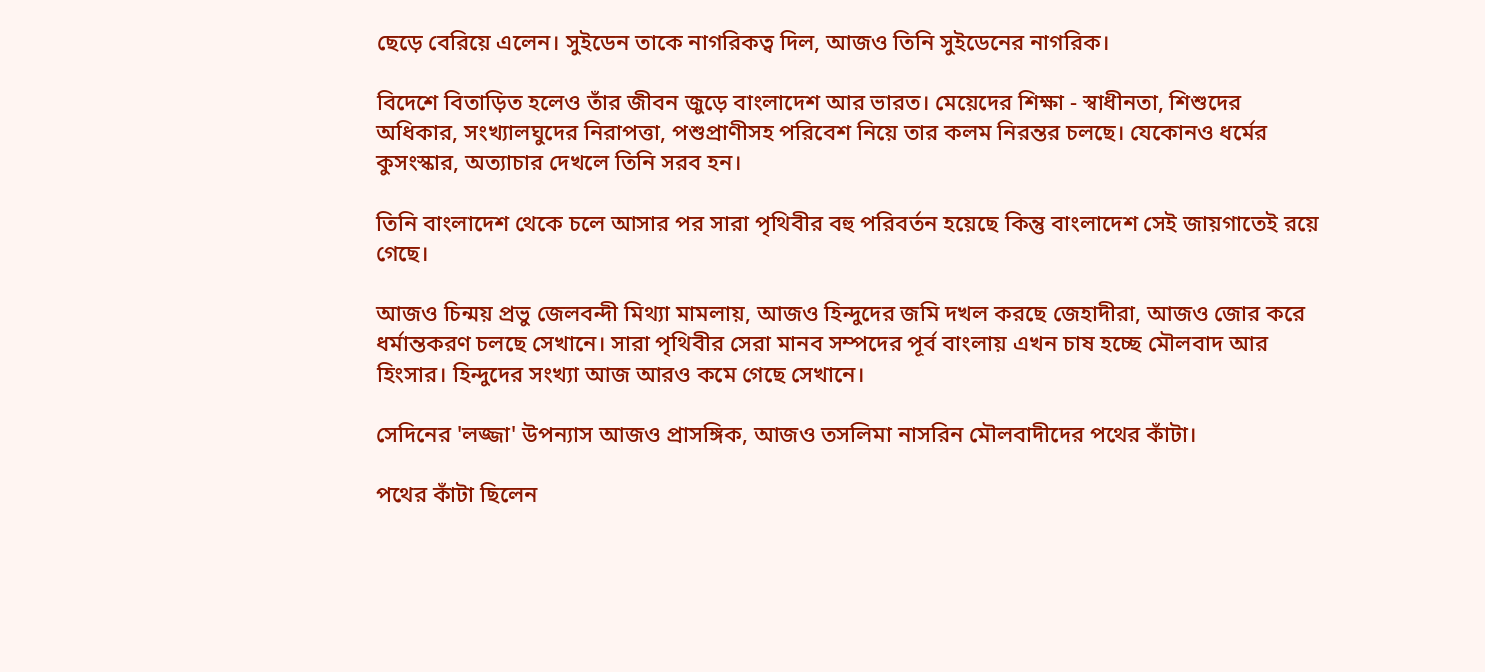ছেড়ে বেরিয়ে এলেন। সুইডেন তাকে নাগরিকত্ব দিল, আজও তিনি সুইডেনের নাগরিক।

বিদেশে বিতাড়িত হলেও তাঁর জীবন জুড়ে বাংলাদেশ আর ভারত। মেয়েদের শিক্ষা - স্বাধীনতা, শিশুদের অধিকার, সংখ্যালঘুদের নিরাপত্তা, পশুপ্রাণীসহ পরিবেশ নিয়ে তার কলম নিরন্তর চলছে। যেকোনও ধর্মের কুসংস্কার, অত্যাচার দেখলে তিনি সরব হন।

তিনি বাংলাদেশ থেকে চলে আসার পর সারা পৃথিবীর বহু পরিবর্তন হয়েছে কিন্তু বাংলাদেশ সেই জায়গাতেই রয়ে গেছে।

আজও চিন্ময় প্রভু জেলবন্দী মিথ্যা মামলায়, আজও হিন্দুদের জমি দখল করছে জেহাদীরা, আজও জোর করে ধর্মান্তকরণ চলছে সেখানে। সারা পৃথিবীর সেরা মানব সম্পদের পূর্ব বাংলায় এখন চাষ হচ্ছে মৌলবাদ আর হিংসার। হিন্দুদের সংখ্যা আজ আরও কমে গেছে সেখানে।

সেদিনের 'লজ্জা' উপন্যাস আজও প্রাসঙ্গিক, আজও তসলিমা নাসরিন মৌলবাদীদের পথের কাঁটা।

পথের কাঁটা ছিলেন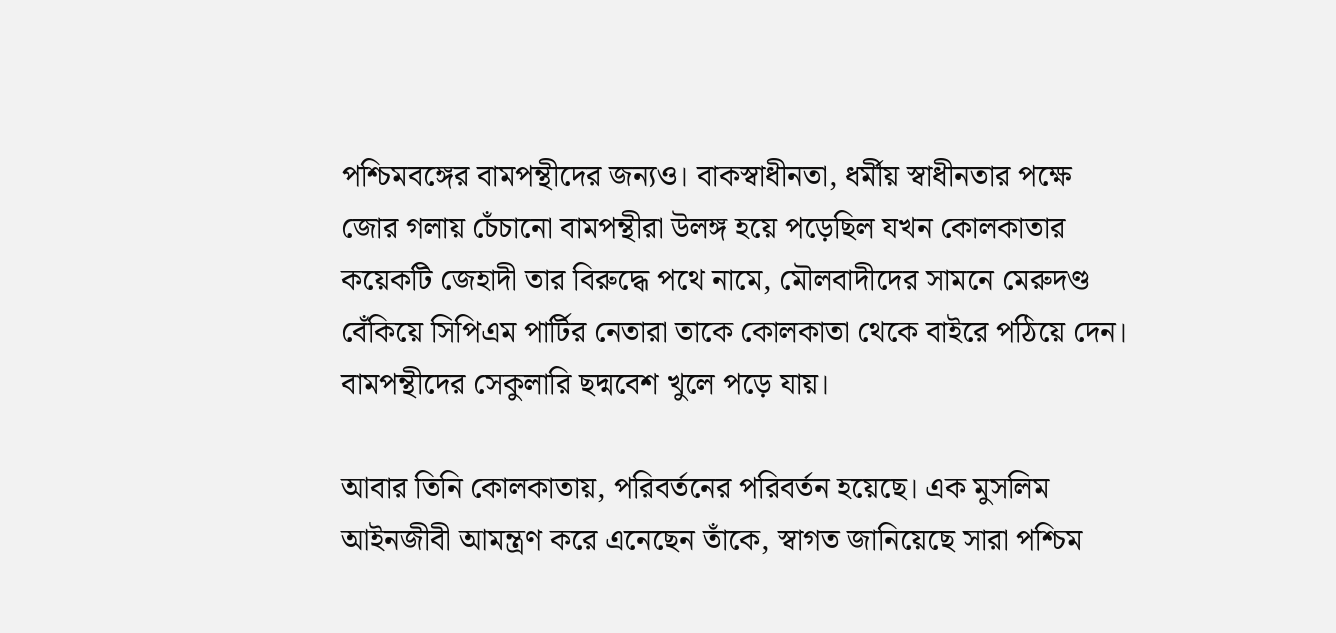পশ্চিমবঙ্গের বামপন্থীদের জন্যও। বাকস্বাধীনতা, ধর্মীয় স্বাধীনতার পক্ষে জোর গলায় চেঁচানো বামপন্থীরা উলঙ্গ হয়ে পড়েছিল যখন কোলকাতার কয়েকটি জেহাদী তার বিরুদ্ধে পথে নামে, মৌলবাদীদের সামনে মেরুদণ্ড বেঁকিয়ে সিপিএম পার্টির নেতারা তাকে কোলকাতা থেকে বাইরে পঠিয়ে দেন। বামপন্থীদের সেকুলারি ছদ্মবেশ খুলে পড়ে যায়।

আবার তিনি কোলকাতায়, পরিবর্তনের পরিবর্তন হয়েছে। এক মুসলিম আইনজীবী আমন্ত্রণ করে এনেছেন তাঁকে, স্বাগত জানিয়েছে সারা পশ্চিম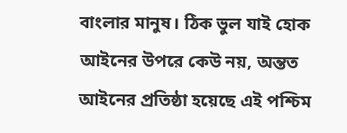বাংলার মানুষ। ঠিক ভুল যাই হোক আইনের উপরে কেউ নয়, অন্তত আইনের প্রতিষ্ঠা হয়েছে এই পশ্চিম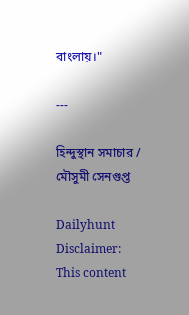বাংলায়।"

---

হিন্দুস্থান সমাচার / মৌসুমী সেনগুপ্ত

Dailyhunt
Disclaimer: This content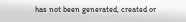has not been generated, created or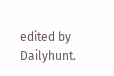edited by Dailyhunt.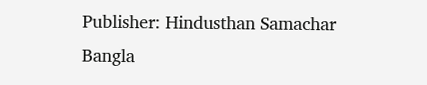Publisher: Hindusthan Samachar Bangla